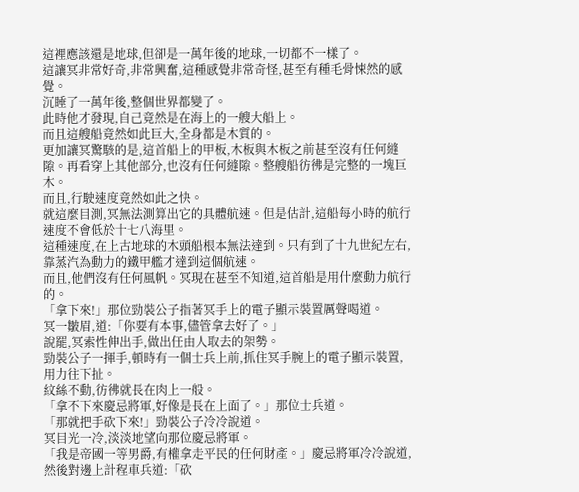這裡應該還是地球,但卻是一萬年後的地球,一切都不一樣了。
這讓冥非常好奇,非常興奮,這種感覺非常奇怪,甚至有種毛骨悚然的感覺。
沉睡了一萬年後,整個世界都變了。
此時他才發現,自己竟然是在海上的一艘大船上。
而且這艘船竟然如此巨大,全身都是木質的。
更加讓冥驚駭的是,這首船上的甲板,木板與木板之前甚至沒有任何縫隙。再看穿上其他部分,也沒有任何縫隙。整艘船彷彿是完整的一塊巨木。
而且,行駛速度竟然如此之快。
就這麼目測,冥無法測算出它的具體航速。但是估計,這船每小時的航行速度不會低於十七八海里。
這種速度,在上古地球的木頭船根本無法達到。只有到了十九世紀左右,靠蒸汽為動力的鐵甲艦才達到這個航速。
而且,他們沒有任何風帆。冥現在甚至不知道,這首船是用什麼動力航行的。
「拿下來!」那位勁裝公子指著冥手上的電子顯示裝置厲聲喝道。
冥一皺眉,道:「你要有本事,儘管拿去好了。」
說罷,冥索性伸出手,做出任由人取去的架勢。
勁裝公子一揮手,頓時有一個士兵上前,抓住冥手腕上的電子顯示裝置,用力往下扯。
紋絲不動,彷彿就長在肉上一般。
「拿不下來慶忌將軍,好像是長在上面了。」那位士兵道。
「那就把手砍下來!」勁裝公子冷冷說道。
冥目光一冷,淡淡地望向那位慶忌將軍。
「我是帝國一等男爵,有權拿走平民的任何財產。」慶忌將軍冷冷說道,然後對邊上計程車兵道:「砍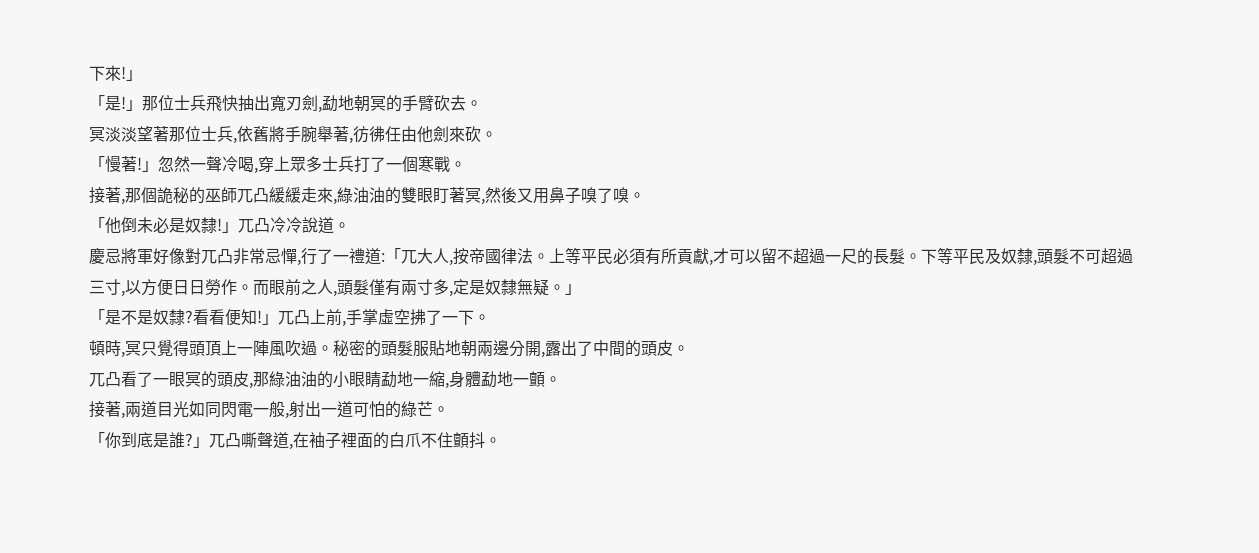下來!」
「是!」那位士兵飛快抽出寬刃劍,勐地朝冥的手臂砍去。
冥淡淡望著那位士兵,依舊將手腕舉著,彷彿任由他劍來砍。
「慢著!」忽然一聲冷喝,穿上眾多士兵打了一個寒戰。
接著,那個詭秘的巫師兀凸緩緩走來,綠油油的雙眼盯著冥,然後又用鼻子嗅了嗅。
「他倒未必是奴隸!」兀凸冷冷說道。
慶忌將軍好像對兀凸非常忌憚,行了一禮道:「兀大人,按帝國律法。上等平民必須有所貢獻,才可以留不超過一尺的長髮。下等平民及奴隸,頭髮不可超過三寸,以方便日日勞作。而眼前之人,頭髮僅有兩寸多,定是奴隸無疑。」
「是不是奴隸?看看便知!」兀凸上前,手掌虛空拂了一下。
頓時,冥只覺得頭頂上一陣風吹過。秘密的頭髮服貼地朝兩邊分開,露出了中間的頭皮。
兀凸看了一眼冥的頭皮,那綠油油的小眼睛勐地一縮,身體勐地一顫。
接著,兩道目光如同閃電一般,射出一道可怕的綠芒。
「你到底是誰?」兀凸嘶聲道,在袖子裡面的白爪不住顫抖。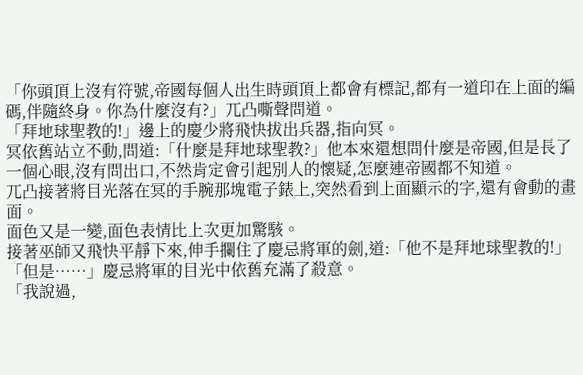「你頭頂上沒有符號,帝國每個人出生時頭頂上都會有標記,都有一道印在上面的編碼,伴隨終身。你為什麼沒有?」兀凸嘶聲問道。
「拜地球聖教的!」邊上的慶少將飛快拔出兵器,指向冥。
冥依舊站立不動,問道:「什麼是拜地球聖教?」他本來還想問什麼是帝國,但是長了一個心眼,沒有問出口,不然肯定會引起別人的懷疑,怎麼連帝國都不知道。
兀凸接著將目光落在冥的手腕那塊電子錶上,突然看到上面顯示的字,還有會動的畫面。
面色又是一變,面色表情比上次更加驚駭。
接著巫師又飛快平靜下來,伸手攔住了慶忌將軍的劍,道:「他不是拜地球聖教的!」
「但是……」慶忌將軍的目光中依舊充滿了殺意。
「我說過,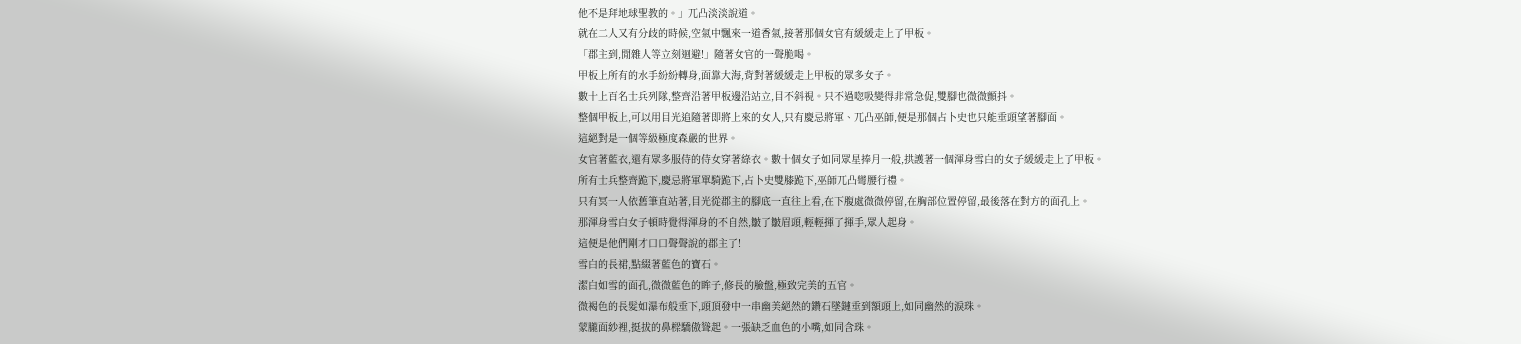他不是拜地球聖教的。」兀凸淡淡說道。
就在二人又有分歧的時候,空氣中飄來一道香氣,接著那個女官有緩緩走上了甲板。
「郡主到,閒雜人等立刻迴避!」隨著女官的一聲脆喝。
甲板上所有的水手紛紛轉身,面靠大海,背對著緩緩走上甲板的眾多女子。
數十上百名士兵列隊,整齊沿著甲板邊沿站立,目不斜視。只不過唿吸變得非常急促,雙腳也微微顫抖。
整個甲板上,可以用目光追隨著即將上來的女人,只有慶忌將軍、兀凸巫師,便是那個占卜史也只能垂頭望著腳面。
這絕對是一個等級極度森嚴的世界。
女官著藍衣,還有眾多服侍的侍女穿著綠衣。數十個女子如同眾星捧月一般,拱護著一個渾身雪白的女子緩緩走上了甲板。
所有士兵整齊跪下,慶忌將軍單騎跪下,占卜史雙膝跪下,巫師兀凸彎腰行禮。
只有冥一人依舊筆直站著,目光從郡主的腳底一直往上看,在下腹處微微停留,在胸部位置停留,最後落在對方的面孔上。
那渾身雪白女子頓時覺得渾身的不自然,皺了皺眉頭,輕輕揮了揮手,眾人起身。
這便是他們剛才口口聲聲說的郡主了!
雪白的長裙,點綴著藍色的寶石。
潔白如雪的面孔,微微藍色的眸子,修長的臉盤,極致完美的五官。
微褐色的長髮如瀑布般垂下,頭頂發中一串幽美絕然的鑽石墜鏈垂到額頭上,如同幽然的淚珠。
蒙朧面紗裡,挺拔的鼻樑驕傲聳起。一張缺乏血色的小嘴,如同含珠。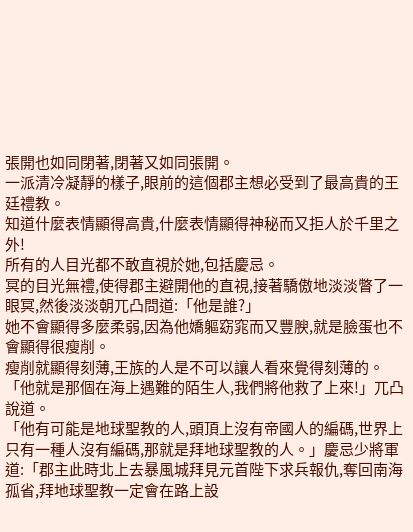張開也如同閉著,閉著又如同張開。
一派清冷凝靜的樣子,眼前的這個郡主想必受到了最高貴的王廷禮教。
知道什麼表情顯得高貴,什麼表情顯得神秘而又拒人於千里之外!
所有的人目光都不敢直視於她,包括慶忌。
冥的目光無禮,使得郡主避開他的直視,接著驕傲地淡淡瞥了一眼冥,然後淡淡朝兀凸問道:「他是誰?」
她不會顯得多麼柔弱,因為他嬌軀窈窕而又豐腴,就是臉蛋也不會顯得很瘦削。
瘦削就顯得刻薄,王族的人是不可以讓人看來覺得刻薄的。
「他就是那個在海上遇難的陌生人,我們將他救了上來!」兀凸說道。
「他有可能是地球聖教的人,頭頂上沒有帝國人的編碼,世界上只有一種人沒有編碼,那就是拜地球聖教的人。」慶忌少將軍道:「郡主此時北上去暴風城拜見元首陛下求兵報仇,奪回南海孤省,拜地球聖教一定會在路上設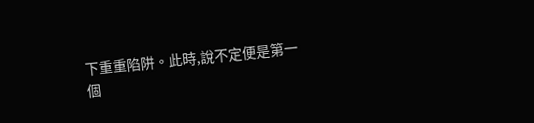下重重陷阱。此時,說不定便是第一個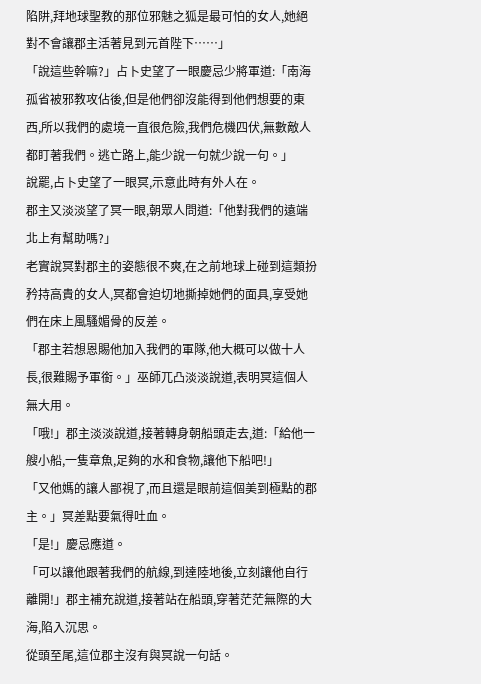陷阱,拜地球聖教的那位邪魅之狐是最可怕的女人,她絕對不會讓郡主活著見到元首陛下……」
「說這些幹嘛?」占卜史望了一眼慶忌少將軍道:「南海孤省被邪教攻佔後,但是他們卻沒能得到他們想要的東西,所以我們的處境一直很危險,我們危機四伏,無數敵人都盯著我們。逃亡路上,能少說一句就少說一句。」
說罷,占卜史望了一眼冥,示意此時有外人在。
郡主又淡淡望了冥一眼,朝眾人問道:「他對我們的遠端北上有幫助嗎?」
老實說冥對郡主的姿態很不爽,在之前地球上碰到這類扮矜持高貴的女人,冥都會迫切地撕掉她們的面具,享受她們在床上風騷媚骨的反差。
「郡主若想恩賜他加入我們的軍隊,他大概可以做十人長,很難賜予軍銜。」巫師兀凸淡淡說道,表明冥這個人無大用。
「哦!」郡主淡淡說道,接著轉身朝船頭走去,道:「給他一艘小船,一隻章魚,足夠的水和食物,讓他下船吧!」
「又他媽的讓人鄙視了,而且還是眼前這個美到極點的郡主。」冥差點要氣得吐血。
「是!」慶忌應道。
「可以讓他跟著我們的航線,到達陸地後,立刻讓他自行離開!」郡主補充說道,接著站在船頭,穿著茫茫無際的大海,陷入沉思。
從頭至尾,這位郡主沒有與冥說一句話。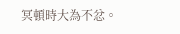冥頓時大為不忿。